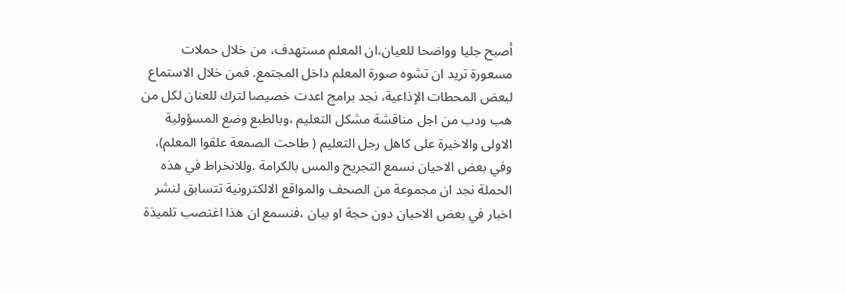أصبح جليا وواضحا للعيان،ان المعلم مستهدف، من خلال حملات مسعورة تريد ان تشوه صورة المعلم داخل المجتمع. فمن خلال الاستماع لبعض المحطات الإذاعية، نجد برامج اعدت خصيصا لترك للعنان لكل من هب ودب من اجل مناقشة مشكل التعليم ،وبالطبع وضع المسؤولية الاولى والاخيرة على كاهل رجل التعليم ( طاحت الصمعة علقوا المعلم)، وفي بعض الاحيان نسمع التجريح والمس بالكرامة .وللانخراط في هذه الحملة نجد ان مجموعة من الصحف والمواقع الالكترونية تتسابق لنشر اخبار في بعض الاحيان دون حجة او بيان ،فنسمع ان هذا اغتصب تلميذة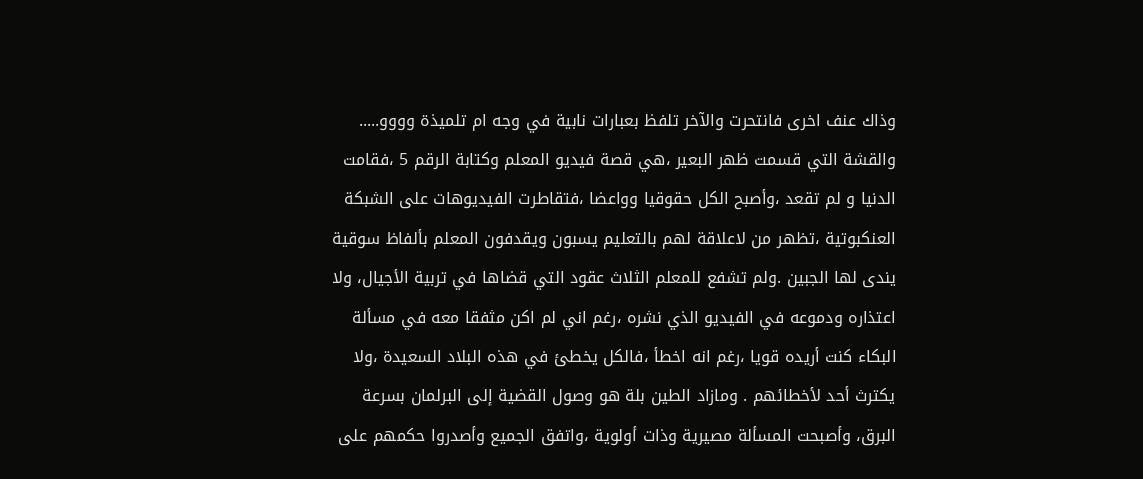وذاك عنف اخرى فانتحرت والآخر تلفظ بعبارات نابية في وجه ام تلميذة وووو.....
والقشة التي قسمت ظهر البعير ،هي قصة فيديو المعلم وكتابة الرقم 5 ،فقامت الدنيا و لم تقعد ،وأصبح الكل حقوقيا وواعضا ،فتقاطرت الفيديوهات على الشبكة العنكبوتية ،تظهر من لاعلاقة لهم بالتعليم يسبون ويقدفون المعلم بألفاظ سوقية يندى لها الجبين .ولم تشفع للمعلم الثلاث عقود التي قضاها في تربية الأجيال، ولا اعتذاره ودموعه في الفيديو الذي نشره ،رغم اني لم اكن مثفقا معه في مسألة البكاء كنت أريده قويا ،رغم انه اخطأ ،فالكل يخطئ في هذه البلاد السعيدة ،ولا يكترث أحد لأخطائهم . ومازاد الطين بلة هو وصول القضية إلى البرلمان بسرعة البرق، وأصبحت المسألة مصيرية وذات أولوية ،واتفق الجميع وأصدروا حكمهم على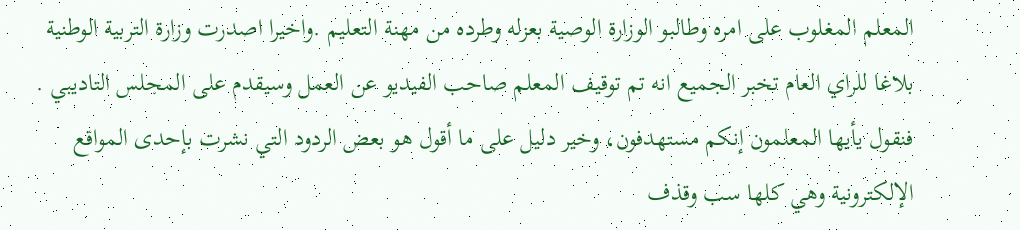المعلم المغلوب على امره وطالبو الوزارة الوصية بعزله وطرده من مهنة التعليم .واخيرا اصدرت وزارة التربية الوطنية بلاغا للراي العام تخبر الجميع انه تم توقيف المعلم صاحب الفيديو عن العمل وسيقدم على المجلس التاديبي .
فنقول يأيها المعلمون إنكم مستهدفون، وخير دليل على ما أقول هو بعض الردود التي نشرت بإحدى المواقع الإلكترونية وهي كلها سب وقذف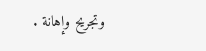وتجريح وإهانة .